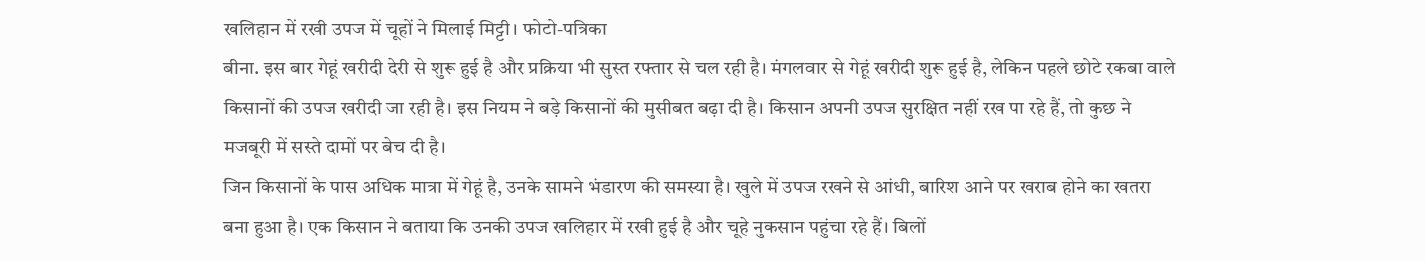खलिहान में रखी उपज में चूहों ने मिलाई मिट्टी। फोटो-पत्रिका
बीना. इस बार गेहूं खरीदी देरी से शुरू हुई है और प्रक्रिया भी सुस्त रफ्तार से चल रही है। मंगलवार से गेहूं खरीदी शुरू हुई है, लेकिन पहले छोटे रकबा वाले किसानों की उपज खरीदी जा रही है। इस नियम ने बड़े किसानों की मुसीबत बढ़ा दी है। किसान अपनी उपज सुरक्षित नहीं रख पा रहे हैं, तो कुछ ने मजबूरी में सस्ते दामों पर बेच दी है।
जिन किसानों के पास अधिक मात्रा में गेहूं है, उनके सामने भंडारण की समस्या है। खुले में उपज रखने से आंधी, बारिश आने पर खराब होने का खतरा बना हुआ है। एक किसान ने बताया कि उनकी उपज खलिहार में रखी हुई है और चूहे नुकसान पहुंचा रहे हैं। बिलों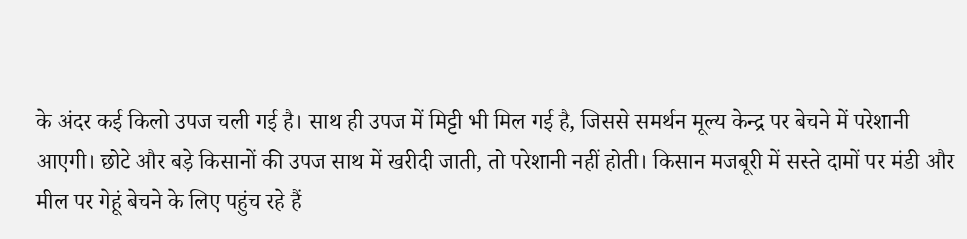के अंदर कई किलो उपज चली गई है। साथ ही उपज में मिट्टी भी मिल गई है, जिससे समर्थन मूल्य केन्द्र पर बेचने में परेशानी आएगी। छोटे और बड़े किसानों की उपज साथ में खरीदी जाती, तो परेशानी नहीं होती। किसान मजबूरी में सस्ते दामों पर मंडी और मील पर गेहूं बेचने के लिए पहुंच रहे हैं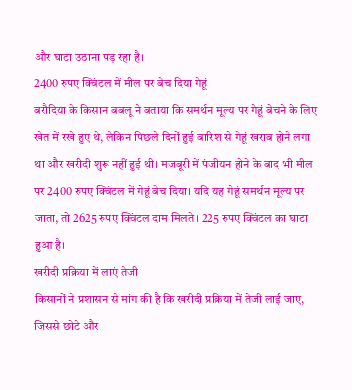और घाटा उठाना पड़ रहा है।
2400 रुपए क्विंटल में मील पर बेच दिया गेहूं
बरौदिया के किसान बबलू ने बताया कि समर्थन मूल्य पर गेहूं बेचने के लिए खेत में रखे हुए थे, लेकिन पिछले दिनों हुई बारिश से गेहूं खराब होने लगा था और खरीदी शुरू नहीं हुई थी। मजबूरी में पंजीयन होने के बाद भी मील पर 2400 रुपए क्विंटल में गेहूं बेच दिया। यदि यह गेहूं समर्थन मूल्य पर जाता, तो 2625 रुपए क्विंटल दाम मिलते। 225 रुपए क्विंटल का घाटा हुआ है।
खरीदी प्रक्रिया में लाएं तेजी
किसानों ने प्रशासन से मांग की है कि खरीदी प्रक्रिया में तेजी लाई जाए, जिससे छोटे और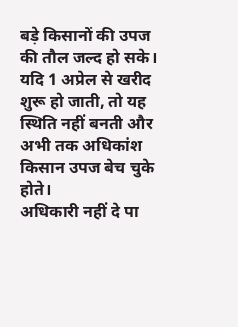बड़े किसानों की उपज की तौल जल्द हो सके। यदि 1 अप्रेल से खरीद शुरू हो जाती, तो यह स्थिति नहीं बनती और अभी तक अधिकांश किसान उपज बेच चुके होते।
अधिकारी नहीं दे पा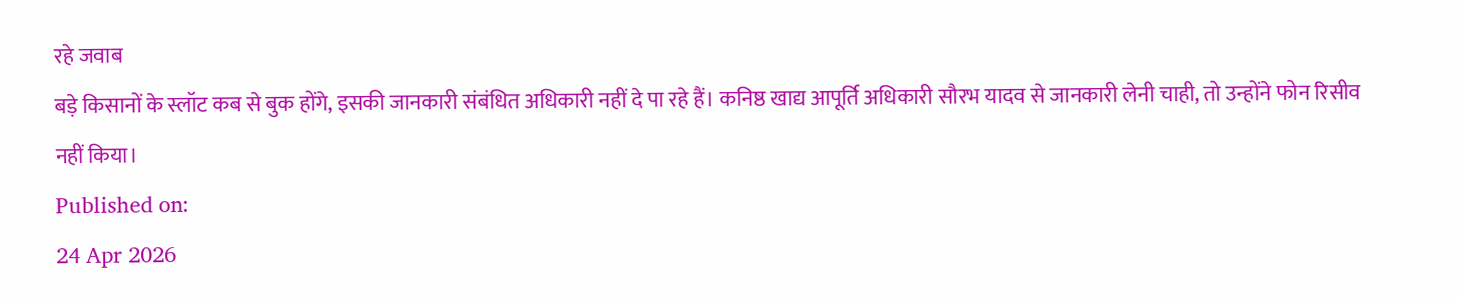रहे जवाब
बड़े किसानों के स्लॉट कब से बुक होंगे, इसकी जानकारी संबंधित अधिकारी नहीं दे पा रहे हैं। कनिष्ठ खाद्य आपूर्ति अधिकारी सौरभ यादव से जानकारी लेनी चाही, तो उन्होंने फोन रिसीव नहीं किया।
Published on:
24 Apr 2026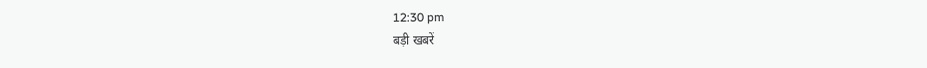12:30 pm
बड़ी खबरें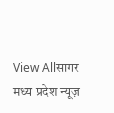View Allसागर
मध्य प्रदेश न्यूज़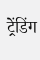ट्रेंडिंग